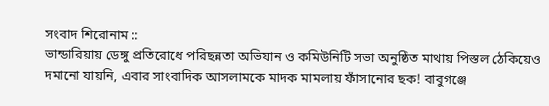সংবাদ শিরোনাম ::
ভান্ডারিয়ায় ডেঙ্গু প্রতিরোধে পরিছন্নতা অভিযান ও কমিউনিটি সভা অনুষ্ঠিত মাথায় পিস্তল ঠেকিয়েও দমানো যায়নি, এবার সাংবাদিক আসলামকে মাদক মামলায় ফাঁসানোর ছক! বাবুগঞ্জে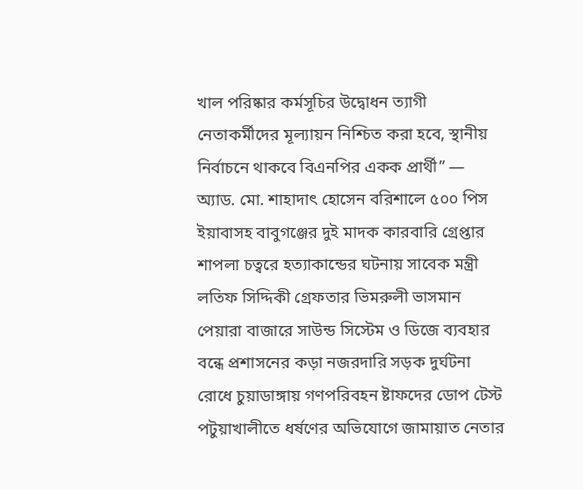খাল পরিষ্কার কর্মসূচির উদ্বোধন ত্যাগী নেতাকর্মীদের মূল্যায়ন নিশ্চিত করা হবে, স্থানীয় নির্বাচনে থাকবে বিএনপির একক প্রার্থী” — অ্যাড. মো. শাহাদাৎ হোসেন বরিশালে ৫০০ পিস ইয়াবাসহ বাবুগঞ্জের দুই মাদক কারবারি গ্রেপ্তার শাপলা চত্বরে হত্যাকান্ডের ঘটনায় সাবেক মন্ত্রী লতিফ সিদ্দিকী গ্রেফতার ভিমরুলী ভাসমান পেয়ারা বাজারে সাউন্ড সিস্টেম ও ডিজে ব্যবহার বন্ধে প্রশাসনের কড়া নজরদারি সড়ক দুর্ঘটনা রোধে চুয়াডাঙ্গায় গণপরিবহন ষ্টাফদের ডোপ টেস্ট পটুয়াখালীতে ধর্ষণের অভিযোগে জামায়াত নেতার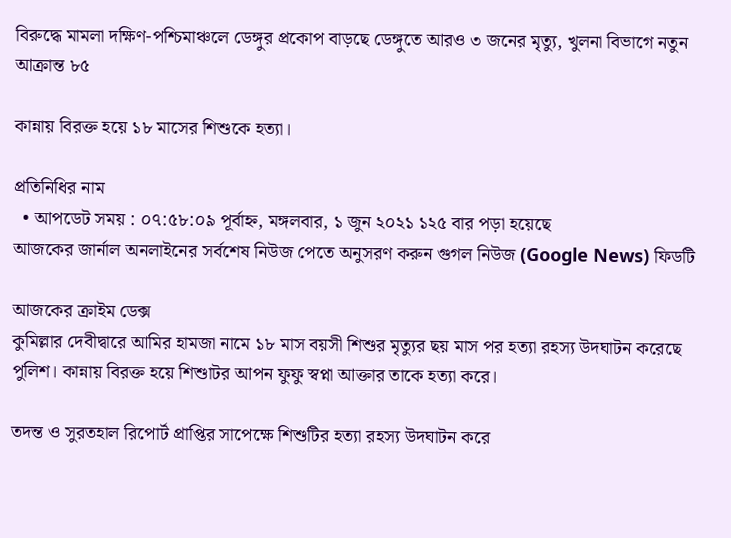বিরুদ্ধে মামলা দক্ষিণ-পশ্চিমাঞ্চলে ডেঙ্গুর প্রকোপ বাড়ছে ডেঙ্গুতে আরও ৩ জনের মৃত্যু, খুলনা বিভাগে নতুন আক্রান্ত ৮৫

কান্নায় বিরক্ত হয়ে ১৮ মাসের শিশুকে হত্যা।

প্রতিনিধির নাম
  • আপডেট সময় : ০৭:৫৮:০৯ পূর্বাহ্ন, মঙ্গলবার, ১ জুন ২০২১ ১২৫ বার পড়া হয়েছে
আজকের জার্নাল অনলাইনের সর্বশেষ নিউজ পেতে অনুসরণ করুন গুগল নিউজ (Google News) ফিডটি

আজকের ক্রাইম ডেক্স
কুমিল্লার দেবীদ্বারে আমির হামজা নামে ১৮ মাস বয়সী শিশুর মৃত্যুর ছয় মাস পর হত্যা রহস্য উদঘাটন করেছে পুলিশ। কান্নায় বিরক্ত হয়ে শিশুাটর আপন ফুফু স্বপ্না আক্তার তাকে হত্যা করে।

তদন্ত ও সুরতহাল রিপোর্ট প্রাপ্তির সাপেক্ষে শিশুটির হত্যা রহস্য উদঘাটন করে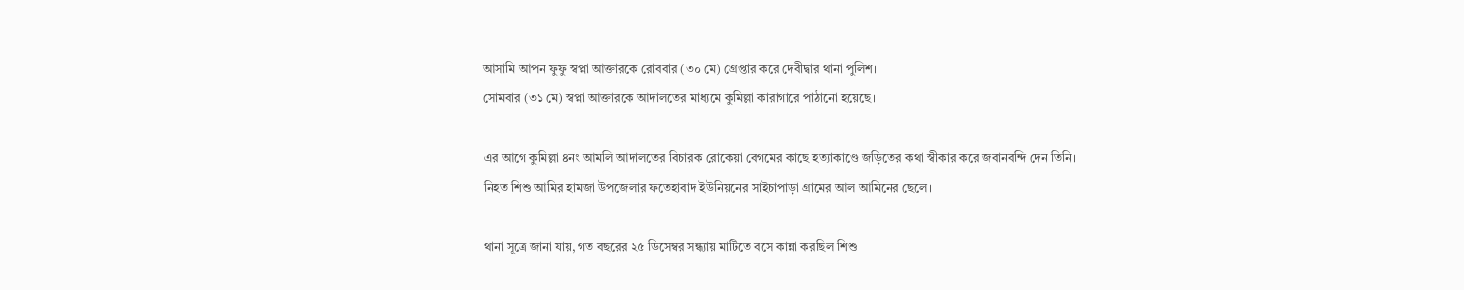আসামি আপন ফুফু স্বপ্না আক্তারকে রোববার (৩০ মে) গ্রেপ্তার করে দেবীদ্বার থানা পুলিশ।
সোমবার (৩১ মে) স্বপ্না আক্তারকে আদালতের মাধ্যমে কুমিল্লা কারাগারে পাঠানো হয়েছে।

এর আগে কুমিল্লা ৪নং আমলি আদালতের বিচারক রোকেয়া বেগমের কাছে হত্যাকাণ্ডে জড়িতের কথা স্বীকার করে জবানবন্দি দেন তিনি।
নিহত শিশু আমির হামজা উপজেলার ফতেহাবাদ ইউনিয়নের সাইচাপাড়া গ্রামের আল আমিনের ছেলে।

থানা সূত্রে জানা যায়, গত বছরের ২৫ ডিসেম্বর সন্ধ্যায় মাটিতে বসে কান্না করছিল শিশু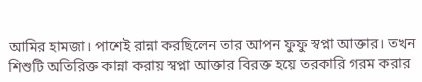আমির হামজা। পাশেই রান্না করছিলেন তার আপন ফুফু স্বপ্না আক্তার। তখন শিশুটি অতিরিক্ত কান্না করায় স্বপ্না আক্তার বিরক্ত হয়ে তরকারি গরম করার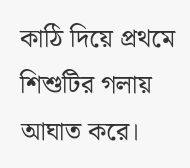কাঠি দিয়ে প্রথমে শিশুটির গলায় আঘাত করে।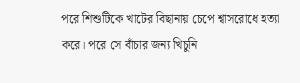পরে শিশুটিকে খাটের বিছানায় চেপে শ্বাসরোধে হত্যা করে। পরে সে বাঁচার জন্য খিচুনি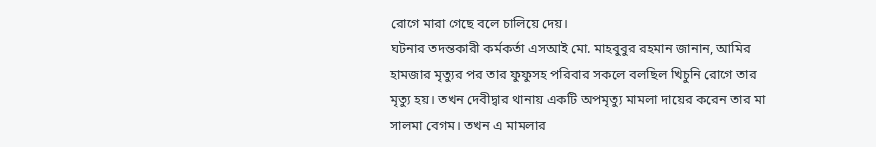রোগে মারা গেছে বলে চালিয়ে দেয়।
ঘটনার তদন্তকারী কর্মকর্তা এসআই মো. মাহবুবুর রহমান জানান, আমির হামজার মৃত্যুর পর তার ফুফুসহ পরিবার সকলে বলছিল খিচুনি রোগে তার মৃত্যু হয়। তখন দেবীদ্বার থানায় একটি অপমৃত্যু মামলা দায়ের করেন তার মা সালমা বেগম। তখন এ মামলার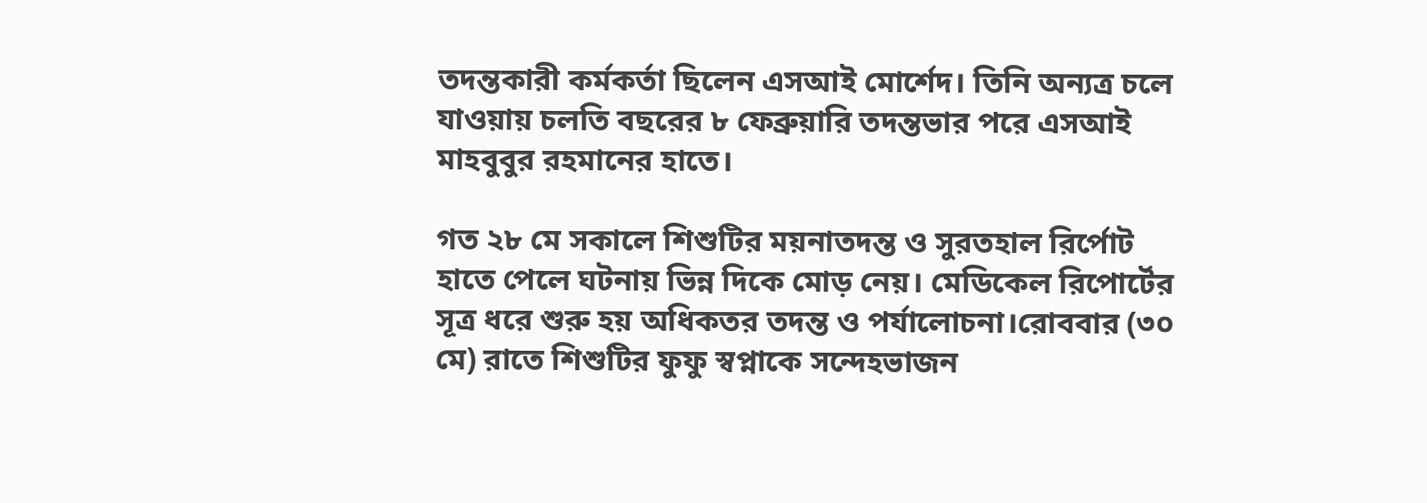তদন্তকারী কর্মকর্তা ছিলেন এসআই মোর্শেদ। তিনি অন্যত্র চলে যাওয়ায় চলতি বছরের ৮ ফেব্রুয়ারি তদন্তভার পরে এসআই মাহবুবুর রহমানের হাতে।

গত ২৮ মে সকালে শিশুটির ময়নাতদন্ত ও সুরতহাল রির্পোট হাতে পেলে ঘটনায় ভিন্ন দিকে মোড় নেয়। মেডিকেল রিপোর্টের সূত্র ধরে শুরু হয় অধিকতর তদন্ত ও পর্যালোচনা।রোববার (৩০ মে) রাতে শিশুটির ফুফু স্বপ্নাকে সন্দেহভাজন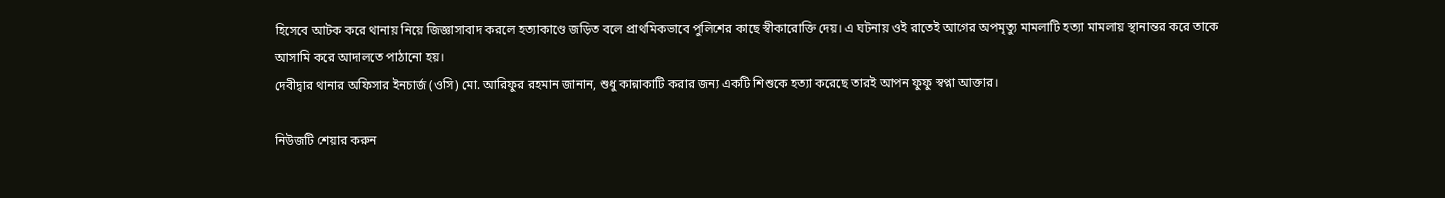হিসেবে আটক করে থানায় নিয়ে জিজ্ঞাসাবাদ করলে হত্যাকাণ্ডে জড়িত বলে প্রাথমিকভাবে পুলিশের কাছে স্বীকারোক্তি দেয়। এ ঘটনায় ওই রাতেই আগের অপমৃত্যু মামলাটি হত্যা মামলায় স্থানান্তর করে তাকে আসামি করে আদালতে পাঠানো হয়।
দেবীদ্বার থানার অফিসার ইনচার্জ (ওসি) মো. আরিফুর রহমান জানান, শুধু কান্নাকাটি করার জন্য একটি শিশুকে হত্যা করেছে তারই আপন ফুফু স্বপ্না আক্তার।

নিউজটি শেয়ার করুন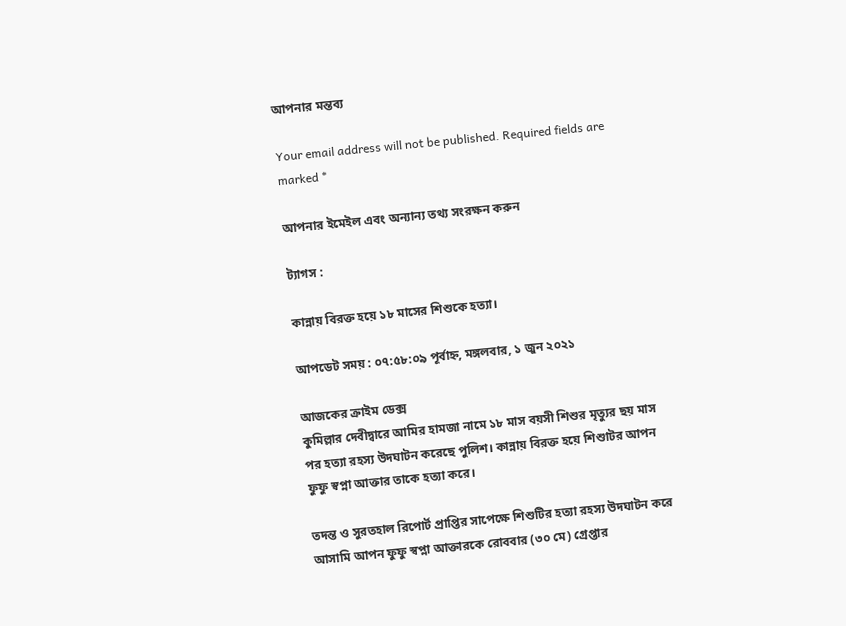আপনার মন্তব্য

Your email address will not be published. Required fields are marked *

আপনার ইমেইল এবং অন্যান্য তথ্য সংরক্ষন করুন

ট্যাগস :

কান্নায় বিরক্ত হয়ে ১৮ মাসের শিশুকে হত্যা।

আপডেট সময় : ০৭:৫৮:০৯ পূর্বাহ্ন, মঙ্গলবার, ১ জুন ২০২১

আজকের ক্রাইম ডেক্স
কুমিল্লার দেবীদ্বারে আমির হামজা নামে ১৮ মাস বয়সী শিশুর মৃত্যুর ছয় মাস পর হত্যা রহস্য উদঘাটন করেছে পুলিশ। কান্নায় বিরক্ত হয়ে শিশুাটর আপন ফুফু স্বপ্না আক্তার তাকে হত্যা করে।

তদন্ত ও সুরতহাল রিপোর্ট প্রাপ্তির সাপেক্ষে শিশুটির হত্যা রহস্য উদঘাটন করে আসামি আপন ফুফু স্বপ্না আক্তারকে রোববার (৩০ মে) গ্রেপ্তার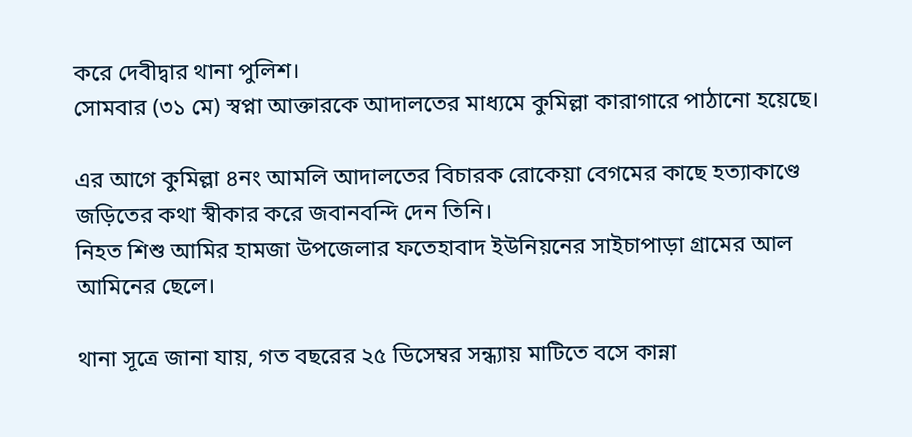করে দেবীদ্বার থানা পুলিশ।
সোমবার (৩১ মে) স্বপ্না আক্তারকে আদালতের মাধ্যমে কুমিল্লা কারাগারে পাঠানো হয়েছে।

এর আগে কুমিল্লা ৪নং আমলি আদালতের বিচারক রোকেয়া বেগমের কাছে হত্যাকাণ্ডে জড়িতের কথা স্বীকার করে জবানবন্দি দেন তিনি।
নিহত শিশু আমির হামজা উপজেলার ফতেহাবাদ ইউনিয়নের সাইচাপাড়া গ্রামের আল আমিনের ছেলে।

থানা সূত্রে জানা যায়, গত বছরের ২৫ ডিসেম্বর সন্ধ্যায় মাটিতে বসে কান্না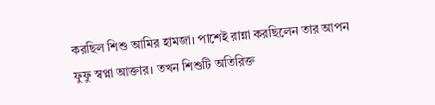করছিল শিশু আমির হামজা। পাশেই রান্না করছিলেন তার আপন ফুফু স্বপ্না আক্তার। তখন শিশুটি অতিরিক্ত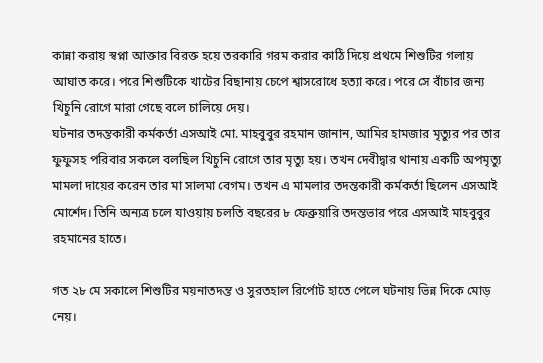কান্না করায় স্বপ্না আক্তার বিরক্ত হয়ে তরকারি গরম করার কাঠি দিয়ে প্রথমে শিশুটির গলায় আঘাত করে। পরে শিশুটিকে খাটের বিছানায় চেপে শ্বাসরোধে হত্যা করে। পরে সে বাঁচার জন্য খিচুনি রোগে মারা গেছে বলে চালিয়ে দেয়।
ঘটনার তদন্তকারী কর্মকর্তা এসআই মো. মাহবুবুর রহমান জানান, আমির হামজার মৃত্যুর পর তার ফুফুসহ পরিবার সকলে বলছিল খিচুনি রোগে তার মৃত্যু হয়। তখন দেবীদ্বার থানায় একটি অপমৃত্যু মামলা দায়ের করেন তার মা সালমা বেগম। তখন এ মামলার তদন্তকারী কর্মকর্তা ছিলেন এসআই মোর্শেদ। তিনি অন্যত্র চলে যাওয়ায় চলতি বছরের ৮ ফেব্রুয়ারি তদন্তভার পরে এসআই মাহবুবুর রহমানের হাতে।

গত ২৮ মে সকালে শিশুটির ময়নাতদন্ত ও সুরতহাল রির্পোট হাতে পেলে ঘটনায় ভিন্ন দিকে মোড় নেয়।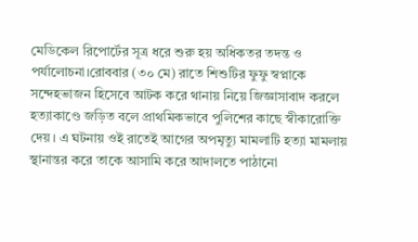মেডিকেল রিপোর্টের সূত্র ধরে শুরু হয় অধিকতর তদন্ত ও পর্যালোচনা।রোববার (৩০ মে) রাতে শিশুটির ফুফু স্বপ্নাকে সন্দেহভাজন হিসেবে আটক করে থানায় নিয়ে জিজ্ঞাসাবাদ করলে হত্যাকাণ্ডে জড়িত বলে প্রাথমিকভাবে পুলিশের কাছে স্বীকারোক্তি দেয়। এ ঘটনায় ওই রাতেই আগের অপমৃত্যু মামলাটি হত্যা মামলায় স্থানান্তর করে তাকে আসামি করে আদালতে পাঠানো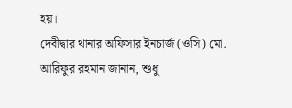হয়।
দেবীদ্বার থানার অফিসার ইনচার্জ (ওসি) মো. আরিফুর রহমান জানান, শুধু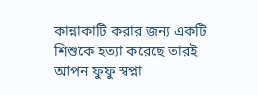কান্নাকাটি করার জন্য একটি শিশুকে হত্যা করেছে তারই আপন ফুফু স্বপ্না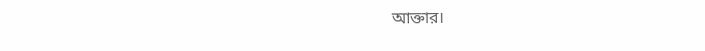আক্তার।